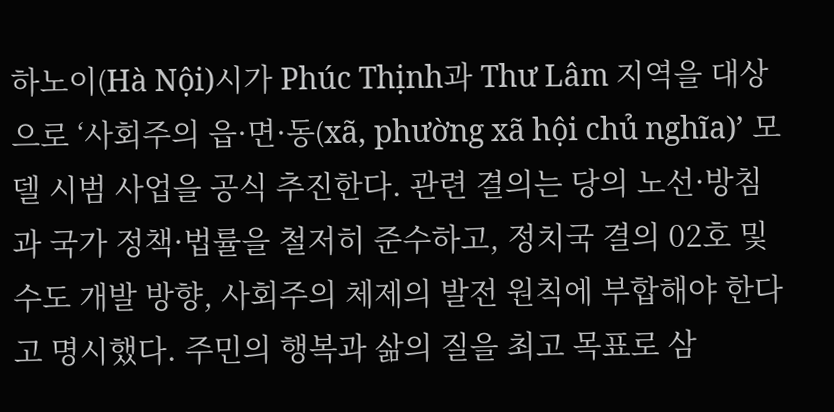하노이(Hà Nội)시가 Phúc Thịnh과 Thư Lâm 지역을 대상으로 ‘사회주의 읍·면·동(xã, phường xã hội chủ nghĩa)’ 모델 시범 사업을 공식 추진한다. 관련 결의는 당의 노선·방침과 국가 정책·법률을 철저히 준수하고, 정치국 결의 02호 및 수도 개발 방향, 사회주의 체제의 발전 원칙에 부합해야 한다고 명시했다. 주민의 행복과 삶의 질을 최고 목표로 삼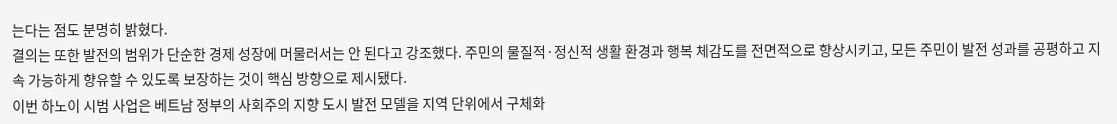는다는 점도 분명히 밝혔다.
결의는 또한 발전의 범위가 단순한 경제 성장에 머물러서는 안 된다고 강조했다. 주민의 물질적·정신적 생활 환경과 행복 체감도를 전면적으로 향상시키고, 모든 주민이 발전 성과를 공평하고 지속 가능하게 향유할 수 있도록 보장하는 것이 핵심 방향으로 제시됐다.
이번 하노이 시범 사업은 베트남 정부의 사회주의 지향 도시 발전 모델을 지역 단위에서 구체화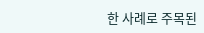한 사례로 주목된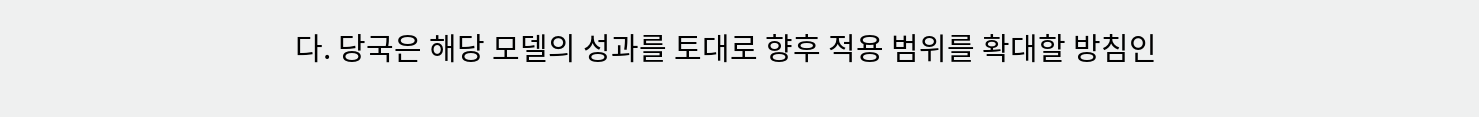다. 당국은 해당 모델의 성과를 토대로 향후 적용 범위를 확대할 방침인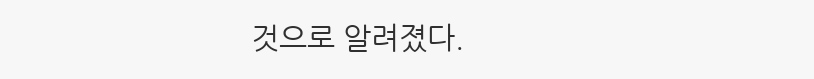것으로 알려졌다.